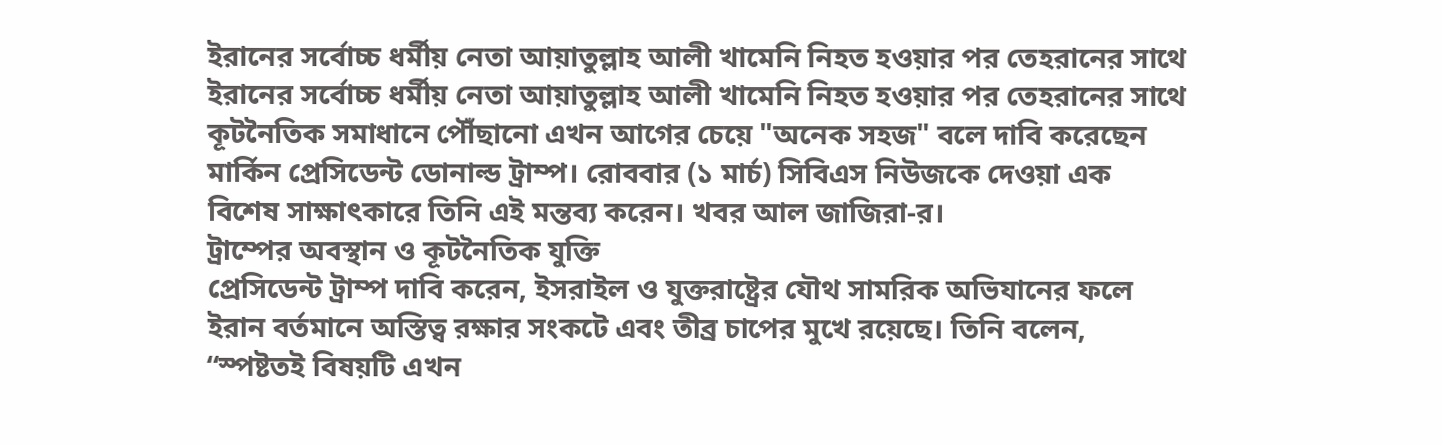ইরানের সর্বোচ্চ ধর্মীয় নেতা আয়াতুল্লাহ আলী খামেনি নিহত হওয়ার পর তেহরানের সাথে
ইরানের সর্বোচ্চ ধর্মীয় নেতা আয়াতুল্লাহ আলী খামেনি নিহত হওয়ার পর তেহরানের সাথে কূটনৈতিক সমাধানে পৌঁছানো এখন আগের চেয়ে "অনেক সহজ" বলে দাবি করেছেন মার্কিন প্রেসিডেন্ট ডোনাল্ড ট্রাম্প। রোববার (১ মার্চ) সিবিএস নিউজকে দেওয়া এক বিশেষ সাক্ষাৎকারে তিনি এই মন্তব্য করেন। খবর আল জাজিরা-র।
ট্রাম্পের অবস্থান ও কূটনৈতিক যুক্তি
প্রেসিডেন্ট ট্রাম্প দাবি করেন, ইসরাইল ও যুক্তরাষ্ট্রের যৌথ সামরিক অভিযানের ফলে ইরান বর্তমানে অস্তিত্ব রক্ষার সংকটে এবং তীব্র চাপের মুখে রয়েছে। তিনি বলেন, “স্পষ্টতই বিষয়টি এখন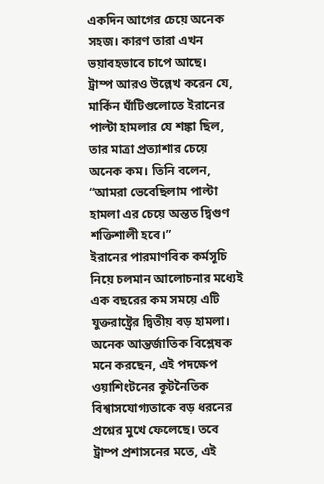একদিন আগের চেয়ে অনেক সহজ। কারণ তারা এখন ভয়াবহভাবে চাপে আছে।
ট্রাম্প আরও উল্লেখ করেন যে, মার্কিন ঘাঁটিগুলোতে ইরানের পাল্টা হামলার যে শঙ্কা ছিল, তার মাত্রা প্রত্যাশার চেয়ে অনেক কম। তিনি বলেন, “আমরা ভেবেছিলাম পাল্টা হামলা এর চেয়ে অন্তত দ্বিগুণ শক্তিশালী হবে।”
ইরানের পারমাণবিক কর্মসূচি নিয়ে চলমান আলোচনার মধ্যেই এক বছরের কম সময়ে এটি যুক্তরাষ্ট্রের দ্বিতীয় বড় হামলা। অনেক আন্তর্জাতিক বিশ্লেষক মনে করছেন, এই পদক্ষেপ ওয়াশিংটনের কূটনৈতিক বিশ্বাসযোগ্যতাকে বড় ধরনের প্রশ্নের মুখে ফেলেছে। তবে ট্রাম্প প্রশাসনের মতে, এই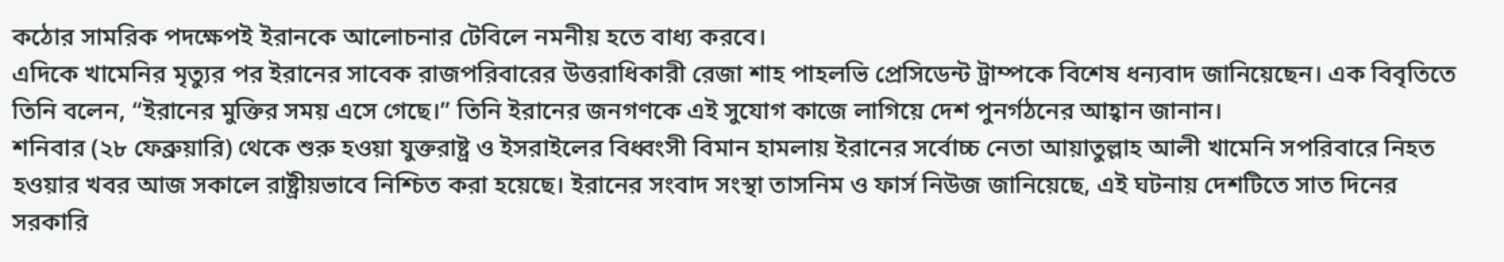কঠোর সামরিক পদক্ষেপই ইরানকে আলোচনার টেবিলে নমনীয় হতে বাধ্য করবে।
এদিকে খামেনির মৃত্যুর পর ইরানের সাবেক রাজপরিবারের উত্তরাধিকারী রেজা শাহ পাহলভি প্রেসিডেন্ট ট্রাম্পকে বিশেষ ধন্যবাদ জানিয়েছেন। এক বিবৃতিতে তিনি বলেন, “ইরানের মুক্তির সময় এসে গেছে।” তিনি ইরানের জনগণকে এই সুযোগ কাজে লাগিয়ে দেশ পুনর্গঠনের আহ্বান জানান।
শনিবার (২৮ ফেব্রুয়ারি) থেকে শুরু হওয়া যুক্তরাষ্ট্র ও ইসরাইলের বিধ্বংসী বিমান হামলায় ইরানের সর্বোচ্চ নেতা আয়াতুল্লাহ আলী খামেনি সপরিবারে নিহত হওয়ার খবর আজ সকালে রাষ্ট্রীয়ভাবে নিশ্চিত করা হয়েছে। ইরানের সংবাদ সংস্থা তাসনিম ও ফার্স নিউজ জানিয়েছে, এই ঘটনায় দেশটিতে সাত দিনের সরকারি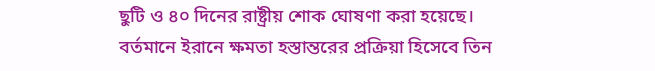ছুটি ও ৪০ দিনের রাষ্ট্রীয় শোক ঘোষণা করা হয়েছে।
বর্তমানে ইরানে ক্ষমতা হস্তান্তরের প্রক্রিয়া হিসেবে তিন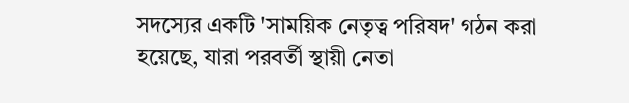সদস্যের একটি 'সাময়িক নেতৃত্ব পরিষদ' গঠন করা হয়েছে, যারা পরবর্তী স্থায়ী নেতা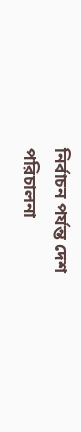নির্বাচন পর্যন্ত দেশ পরিচালনা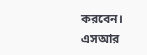করবেন।
এসআর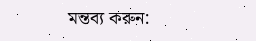মন্তব্য করুন: